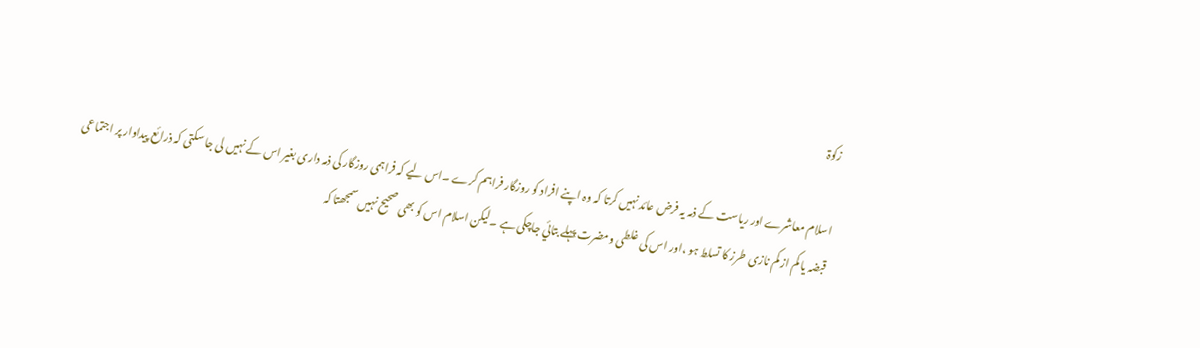زکوۃ

اسلام معاشرے اور ریاست کے ذمہ یہ فرض عائد نہیں کرتا کہ وہ اپنے افراد کو روزگار فراہم کرے ۔اس لیے کہ فراہمی روزگار کی ذمہ داری بغیر اس کے نہیں لی جا سکتی کہ ذرائع پیداوار پر اجتماعی قبضہ یا کم از کم نازی طرز کا تسلط ہو ،اور اس کی غلطی ومضرت پہلے بتائي جاچکی ہے ۔لیکن اسلام اس کو بھی صحیح نہیں سمجھتا کہ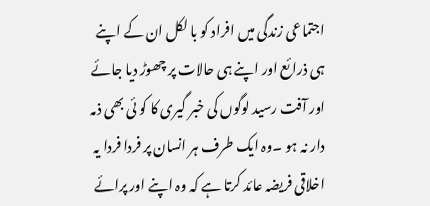اجتماعی زندگی میں افراد کو با لکل ان کے اپنے ہی ذرائع اور اپنے ہی حالات پر چھوڑ دیا جائے اور آفت رسید لوگوں کی خبر گیری کا کو ئی بھی ذمہ دار نہ ہو ۔وہ ایک طرف ہر انسان پر فردا فردا یہ اخلاقی فریضہ عائد کرتا ہے کہ وہ اپنے اور پرائے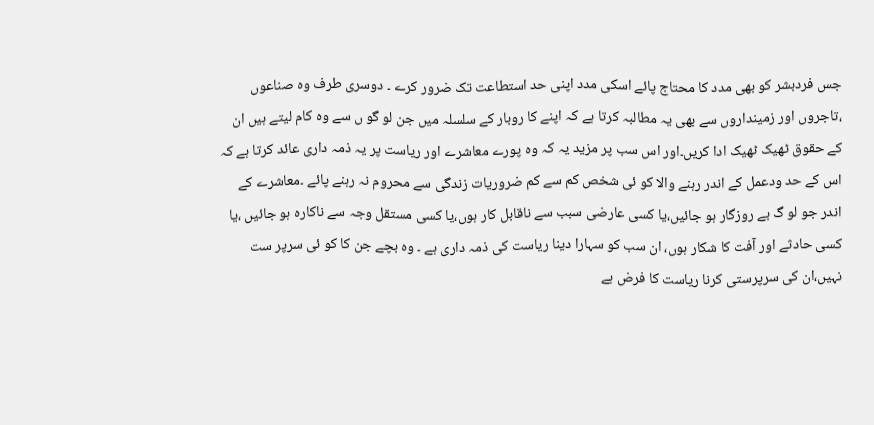جس فردبشر کو بھی مدد کا محتاج پائے اسکی مدد اپنی حد استطاعت تک ضرور کرے ۔ دوسری طرف وہ صناعوں ،تاجروں اور زمینداروں سے بھی یہ مطالبہ کرتا ہے کہ اپنے کا روبار کے سلسلہ میں جن لو گو ں سے وہ کام لیتے ہیں ان کے حقوق ٹھیک ٹھیک ادا کریں۔اور اس سب پر مزید یہ کہ وہ پورے معاشرے اور ریاست پر یہ ذمہ داری عائد کرتا ہے کہ اس کے حد ودعمل کے اندر رہنے والا کو ئی شخص کم سے کم ضروریات زندگی سے محروم نہ رہنے پائے ۔معاشرے کے اندر جو لو گ بے روزگار ہو جائیں،یا کسی عارضی سبب سے ناقابل کار ہوں،یا کسی مستقل وجہ سے ناکارہ ہو جائيں ،یا کسی حادثے اور آفت کا شکار ہوں، ان سب کو سہارا دینا ریاست کی ذمہ داری ہے ۔ وہ بچے جن کا کو ئی سرپر ست نہیں،ان کی سرپرستی کرنا ریاست کا فرض ہے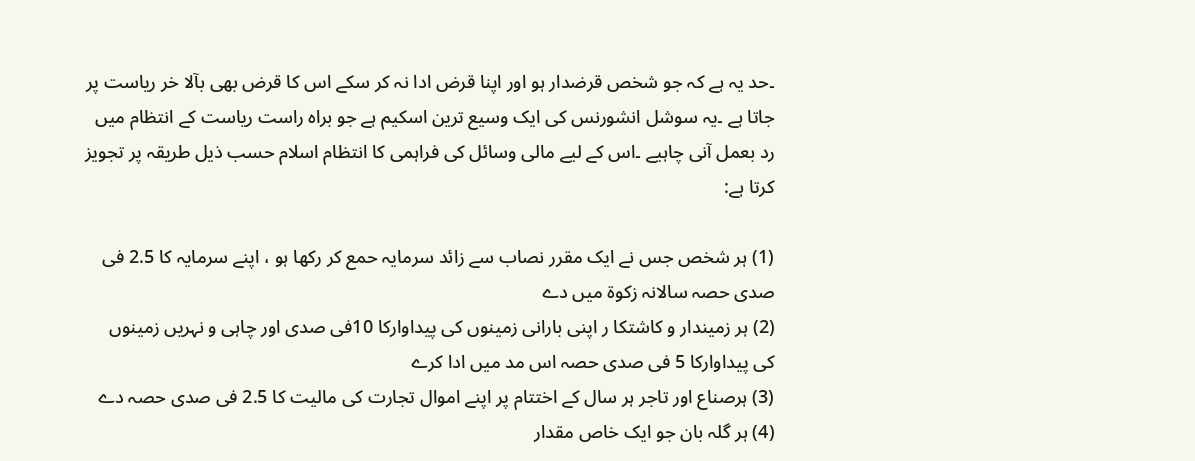۔حد یہ ہے کہ جو شخص قرضدار ہو اور اپنا قرض ادا نہ کر سکے اس کا قرض بھی بآلا خر ریاست پر جاتا ہے ۔یہ سوشل انشورنس کی ایک وسیع ترین اسکیم ہے جو براہ راست ریاست کے انتظام میں رد بعمل آنی چاہیے ۔اس کے لیے مالی وسائل کی فراہمی کا انتظام اسلام حسب ذیل طریقہ پر تجویز کرتا ہے:

(1) ہر شخص جس نے ایک مقرر نصاب سے زائد سرمایہ حمع کر رکھا ہو ، اپنے سرمایہ کا 2.5 فی صدی حصہ سالانہ زکوۃ میں دے
(2) ہر زمیندار و کاشتکا ر اپنی بارانی زمینوں کی پیداوارکا 10فی صدی اور چاہی و نہریں زمینوں کی پیداوارکا 5 فی صدی حصہ اس مد میں ادا کرے
(3) ہرصناع اور تاجر ہر سال کے اختتام پر اپنے اموال تجارت کی مالیت کا 2.5 فی صدی حصہ دے
(4) ہر گلہ بان جو ایک خاص مقدار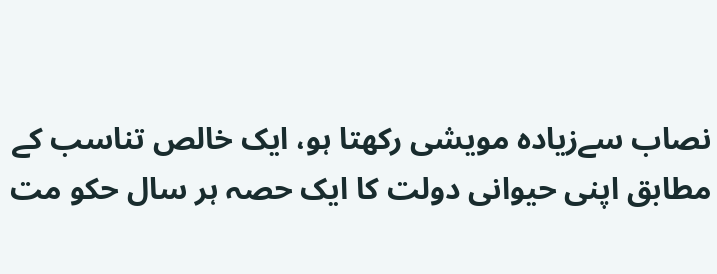نصاب سےزیادہ مویشی رکھتا ہو، ایک خالص تناسب کے مطابق اپنی حیوانی دولت کا ایک حصہ ہر سال حکو مت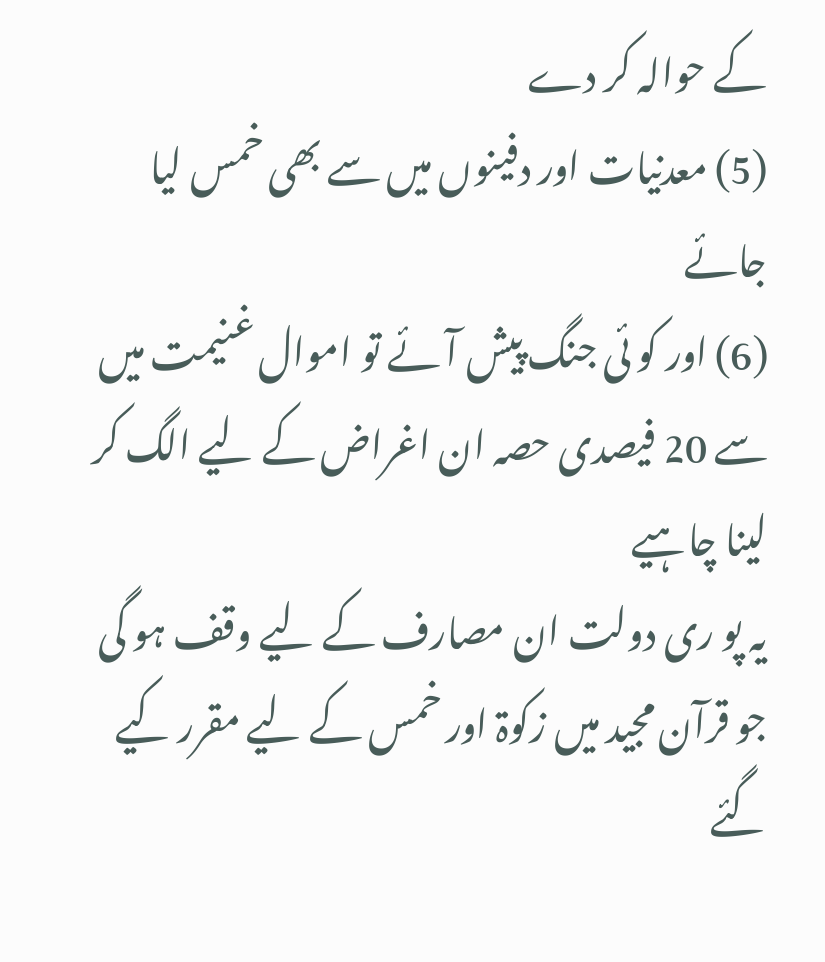کے حوالہ کر دے
(5) معدنیات اور دفینوں میں سے بھی خمس لیا جائے
(6) اور کو ئی جنگ پیش آئے تو اموال غنیمت میں سے 20 فیصدی حصہ ان اغراض کے لیے الگ کر لینا چاہیے
یہ پو ری دولت ان مصارف کے لیے وقف ہو گی جو قرآن مجید میں زکوۃ اور خمس کے لیے مقرر کیے گئے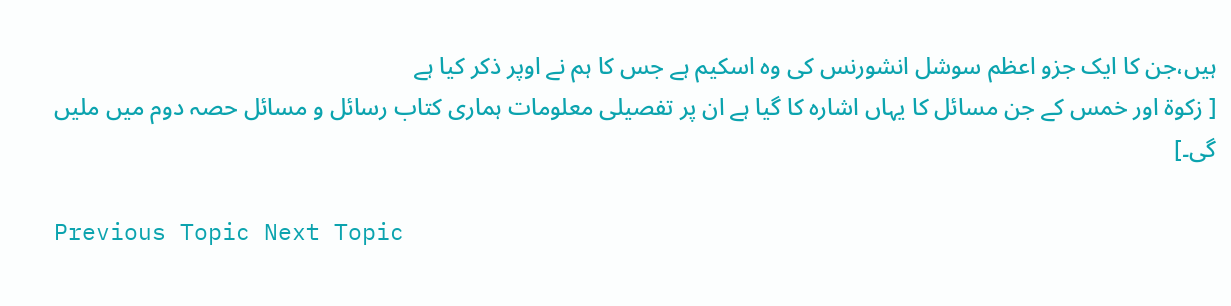ہیں،جن کا ایک جزو اعظم سوشل انشورنس کی وہ اسکیم ہے جس کا ہم نے اوپر ذکر کیا ہے
[ زکوۃ اور خمس کے جن مسائل کا یہاں اشارہ کا گيا ہے ان پر تفصیلی معلومات ہماری کتاب رسائل و مسائل حصہ دوم میں ملیں گی۔]

Previous Topic Next Topic